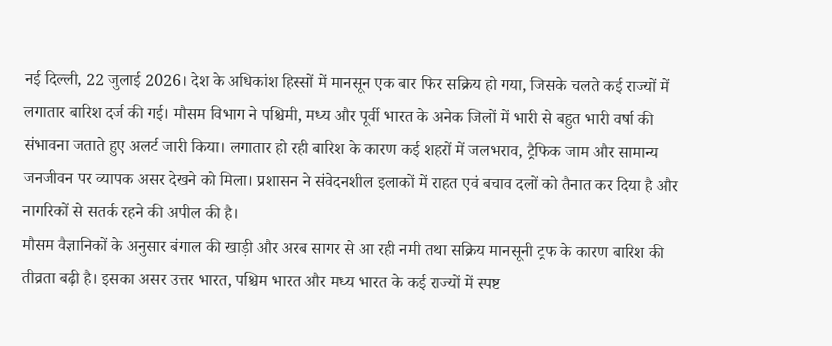नई दिल्ली, 22 जुलाई 2026। देश के अधिकांश हिस्सों में मानसून एक बार फिर सक्रिय हो गया, जिसके चलते कई राज्यों में लगातार बारिश दर्ज की गई। मौसम विभाग ने पश्चिमी, मध्य और पूर्वी भारत के अनेक जिलों में भारी से बहुत भारी वर्षा की संभावना जताते हुए अलर्ट जारी किया। लगातार हो रही बारिश के कारण कई शहरों में जलभराव, ट्रैफिक जाम और सामान्य जनजीवन पर व्यापक असर देखने को मिला। प्रशासन ने संवेदनशील इलाकों में राहत एवं बचाव दलों को तैनात कर दिया है और नागरिकों से सतर्क रहने की अपील की है।
मौसम वैज्ञानिकों के अनुसार बंगाल की खाड़ी और अरब सागर से आ रही नमी तथा सक्रिय मानसूनी ट्रफ के कारण बारिश की तीव्रता बढ़ी है। इसका असर उत्तर भारत, पश्चिम भारत और मध्य भारत के कई राज्यों में स्पष्ट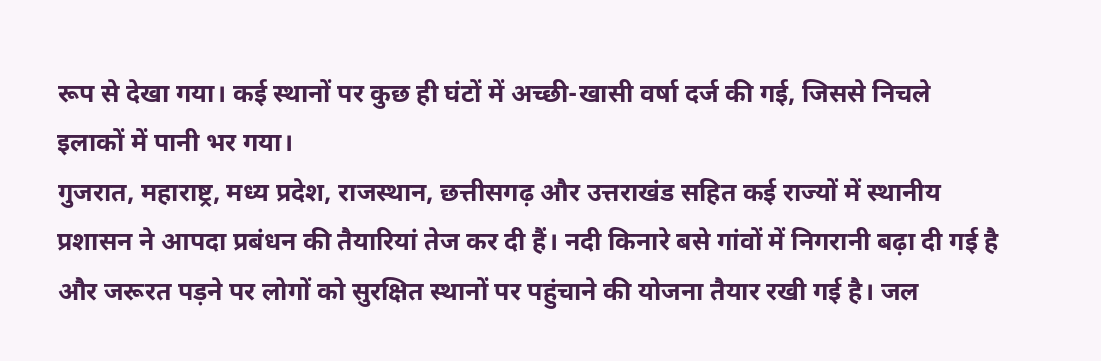रूप से देखा गया। कई स्थानों पर कुछ ही घंटों में अच्छी-खासी वर्षा दर्ज की गई, जिससे निचले इलाकों में पानी भर गया।
गुजरात, महाराष्ट्र, मध्य प्रदेश, राजस्थान, छत्तीसगढ़ और उत्तराखंड सहित कई राज्यों में स्थानीय प्रशासन ने आपदा प्रबंधन की तैयारियां तेज कर दी हैं। नदी किनारे बसे गांवों में निगरानी बढ़ा दी गई है और जरूरत पड़ने पर लोगों को सुरक्षित स्थानों पर पहुंचाने की योजना तैयार रखी गई है। जल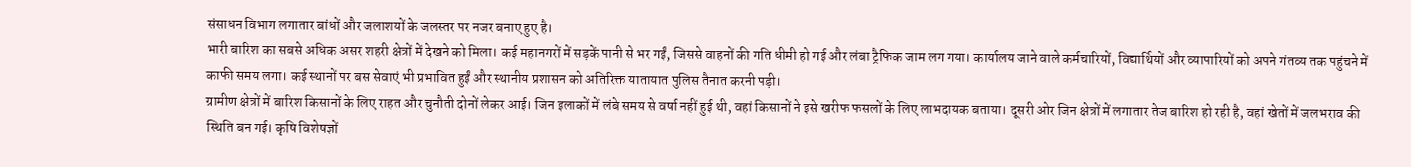संसाधन विभाग लगातार बांधों और जलाशयों के जलस्तर पर नजर बनाए हुए है।
भारी बारिश का सबसे अधिक असर शहरी क्षेत्रों में देखने को मिला। कई महानगरों में सड़कें पानी से भर गईं, जिससे वाहनों की गति धीमी हो गई और लंबा ट्रैफिक जाम लग गया। कार्यालय जाने वाले कर्मचारियों, विद्यार्थियों और व्यापारियों को अपने गंतव्य तक पहुंचने में काफी समय लगा। कई स्थानों पर बस सेवाएं भी प्रभावित हुईं और स्थानीय प्रशासन को अतिरिक्त यातायात पुलिस तैनात करनी पड़ी।
ग्रामीण क्षेत्रों में बारिश किसानों के लिए राहत और चुनौती दोनों लेकर आई। जिन इलाकों में लंबे समय से वर्षा नहीं हुई थी, वहां किसानों ने इसे खरीफ फसलों के लिए लाभदायक बताया। दूसरी ओर जिन क्षेत्रों में लगातार तेज बारिश हो रही है, वहां खेतों में जलभराव की स्थिति बन गई। कृषि विशेषज्ञों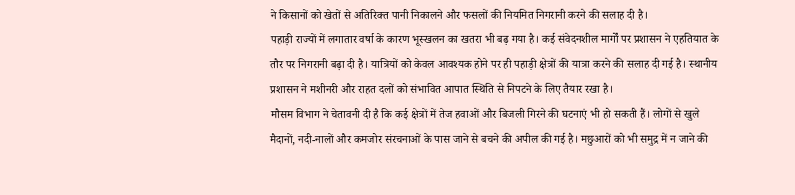ने किसानों को खेतों से अतिरिक्त पानी निकालने और फसलों की नियमित निगरानी करने की सलाह दी है।
पहाड़ी राज्यों में लगातार वर्षा के कारण भूस्खलन का खतरा भी बढ़ गया है। कई संवेदनशील मार्गों पर प्रशासन ने एहतियात के तौर पर निगरानी बढ़ा दी है। यात्रियों को केवल आवश्यक होने पर ही पहाड़ी क्षेत्रों की यात्रा करने की सलाह दी गई है। स्थानीय प्रशासन ने मशीनरी और राहत दलों को संभावित आपात स्थिति से निपटने के लिए तैयार रखा है।
मौसम विभाग ने चेतावनी दी है कि कई क्षेत्रों में तेज हवाओं और बिजली गिरने की घटनाएं भी हो सकती हैं। लोगों से खुले मैदानों, नदी-नालों और कमजोर संरचनाओं के पास जाने से बचने की अपील की गई है। मछुआरों को भी समुद्र में न जाने की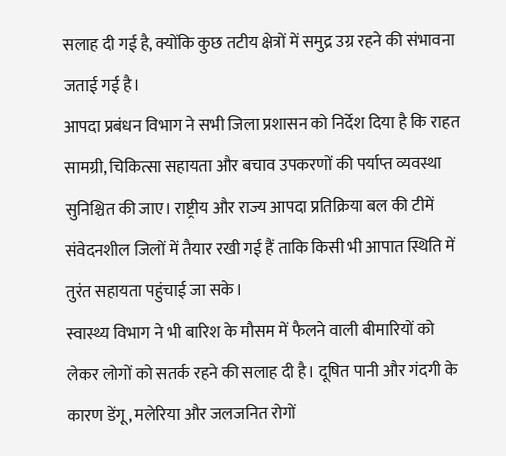सलाह दी गई है, क्योंकि कुछ तटीय क्षेत्रों में समुद्र उग्र रहने की संभावना जताई गई है।
आपदा प्रबंधन विभाग ने सभी जिला प्रशासन को निर्देश दिया है कि राहत सामग्री, चिकित्सा सहायता और बचाव उपकरणों की पर्याप्त व्यवस्था सुनिश्चित की जाए। राष्ट्रीय और राज्य आपदा प्रतिक्रिया बल की टीमें संवेदनशील जिलों में तैयार रखी गई हैं ताकि किसी भी आपात स्थिति में तुरंत सहायता पहुंचाई जा सके।
स्वास्थ्य विभाग ने भी बारिश के मौसम में फैलने वाली बीमारियों को लेकर लोगों को सतर्क रहने की सलाह दी है। दूषित पानी और गंदगी के कारण डेंगू, मलेरिया और जलजनित रोगों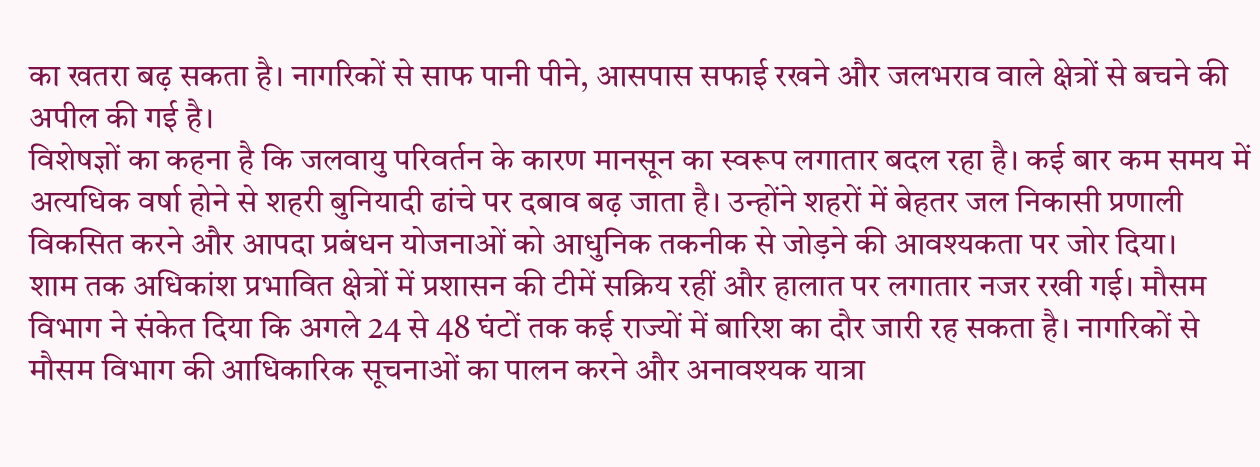का खतरा बढ़ सकता है। नागरिकों से साफ पानी पीने, आसपास सफाई रखने और जलभराव वाले क्षेत्रों से बचने की अपील की गई है।
विशेषज्ञों का कहना है कि जलवायु परिवर्तन के कारण मानसून का स्वरूप लगातार बदल रहा है। कई बार कम समय में अत्यधिक वर्षा होने से शहरी बुनियादी ढांचे पर दबाव बढ़ जाता है। उन्होंने शहरों में बेहतर जल निकासी प्रणाली विकसित करने और आपदा प्रबंधन योजनाओं को आधुनिक तकनीक से जोड़ने की आवश्यकता पर जोर दिया।
शाम तक अधिकांश प्रभावित क्षेत्रों में प्रशासन की टीमें सक्रिय रहीं और हालात पर लगातार नजर रखी गई। मौसम विभाग ने संकेत दिया कि अगले 24 से 48 घंटों तक कई राज्यों में बारिश का दौर जारी रह सकता है। नागरिकों से मौसम विभाग की आधिकारिक सूचनाओं का पालन करने और अनावश्यक यात्रा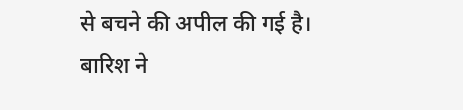से बचने की अपील की गई है।
बारिश ने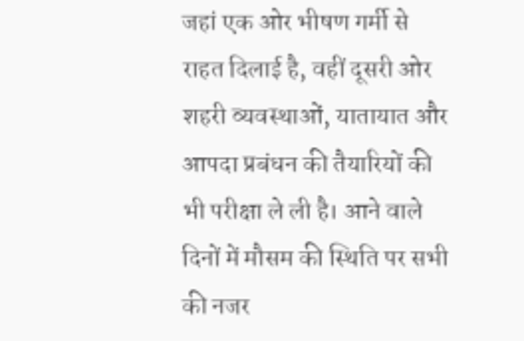जहां एक ओर भीषण गर्मी से राहत दिलाई है, वहीं दूसरी ओर शहरी व्यवस्थाओं, यातायात और आपदा प्रबंधन की तैयारियों की भी परीक्षा ले ली है। आने वाले दिनों में मौसम की स्थिति पर सभी की नजर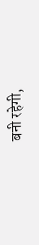बनी रहेगी,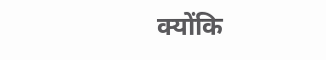क्योंकि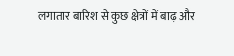लगातार बारिश से कुछ क्षेत्रों में बाढ़ और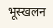भूस्खलन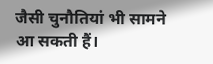जैसी चुनौतियां भी सामने आ सकती हैं।